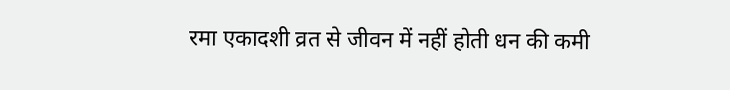रमा एकादशी व्रत से जीवन में नहीं होती धन की कमी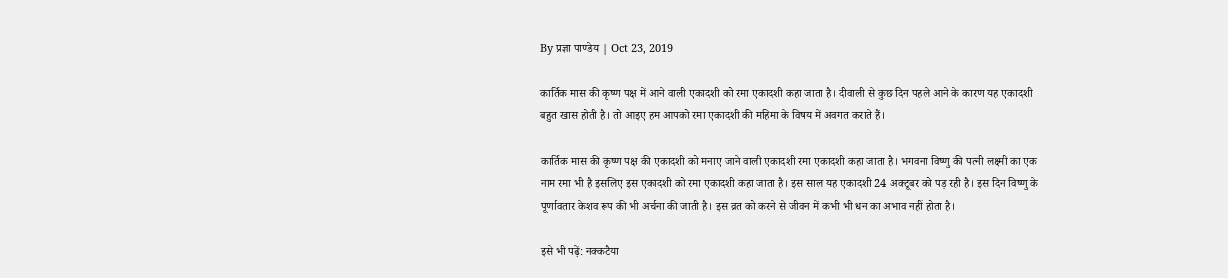By प्रज्ञा पाण्डेय | Oct 23, 2019

कार्तिक मास की कृष्ण पक्ष में आने वाली एकादशी को रमा एकादशी कहा जाता है। दीवाली से कुछ दिन पहले आने के कारण यह एकादशी बहुत खास होती है। तो आइए हम आपको रमा एकादशी की महिमा के विषय में अवगत कराते हैं।

कार्तिक मास की कृष्ण पक्ष की एकादशी को मनाए जाने वाली एकादशी रमा एकादशी कहा जाता है। भगवना विष्णु की पत्नी लक्ष्मी का एक नाम रमा भी है इसलिए इस एकादशी को रमा एकादशी कहा जाता है। इस साल यह एकादशी 24 अक्टूबर को पड़ रही है। इस दिन विष्णु के पूर्णावतार केशव रूप की भी अर्चना की जाती है। इस व्रत को करने से जीवन में कभी भी धन का अभाव नहीं होता है।

इसे भी पढ़ें: नक्कटैया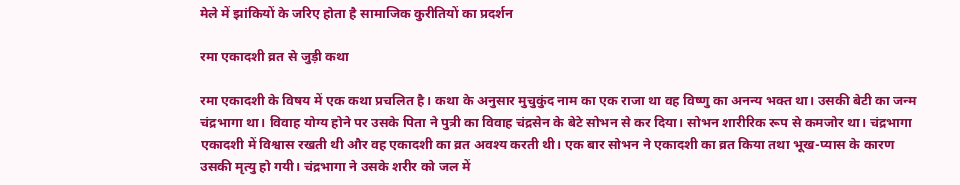मेले में झांकियों के जरिए होता है सामाजिक कुरीतियों का प्रदर्शन

रमा एकादशी व्रत से जुड़ी कथा

रमा एकादशी के विषय में एक कथा प्रचलित है। कथा के अनुसार मुचुकुंद नाम का एक राजा था वह विष्णु का अनन्य भक्त था। उसकी बेटी का जन्म चंद्रभागा था। विवाह योग्य होने पर उसके पिता ने पुत्री का विवाह चंद्रसेन के बेटे सोभन से कर दिया। सोभन शारीरिक रूप से कमजोर था। चंद्रभागा एकादशी में विश्वास रखती थी और वह एकादशी का व्रत अवश्य करती थी। एक बार सोभन ने एकादशी का व्रत किया तथा भूख-प्यास के कारण उसकी मृत्यु हो गयी। चंद्रभागा ने उसके शरीर को जल में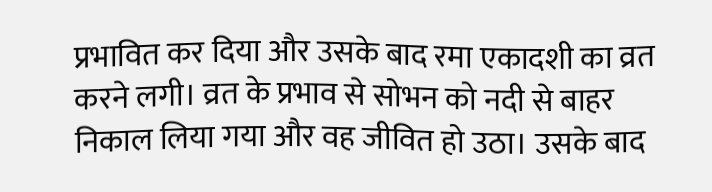प्रभावित कर दिया और उसके बाद रमा एकादशी का व्रत करने लगी। व्रत के प्रभाव से सोभन को नदी से बाहर निकाल लिया गया और वह जीवित हो उठा। उसके बाद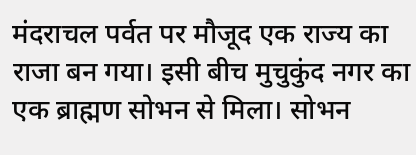मंदराचल पर्वत पर मौजूद एक राज्य का राजा बन गया। इसी बीच मुचुकुंद नगर का एक ब्राह्मण सोभन से मिला। सोभन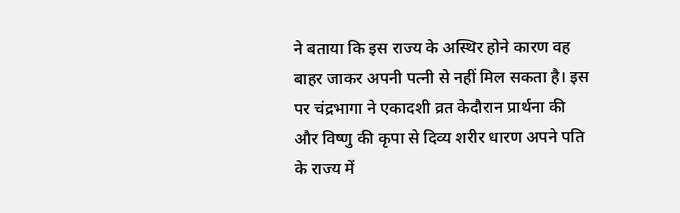ने बताया कि इस राज्य के अस्थिर होने कारण वह बाहर जाकर अपनी पत्नी से नहीं मिल सकता है। इस पर चंद्रभागा ने एकादशी व्रत केदौरान प्रार्थना की और विष्णु की कृपा से दिव्य शरीर धारण अपने पति के राज्य में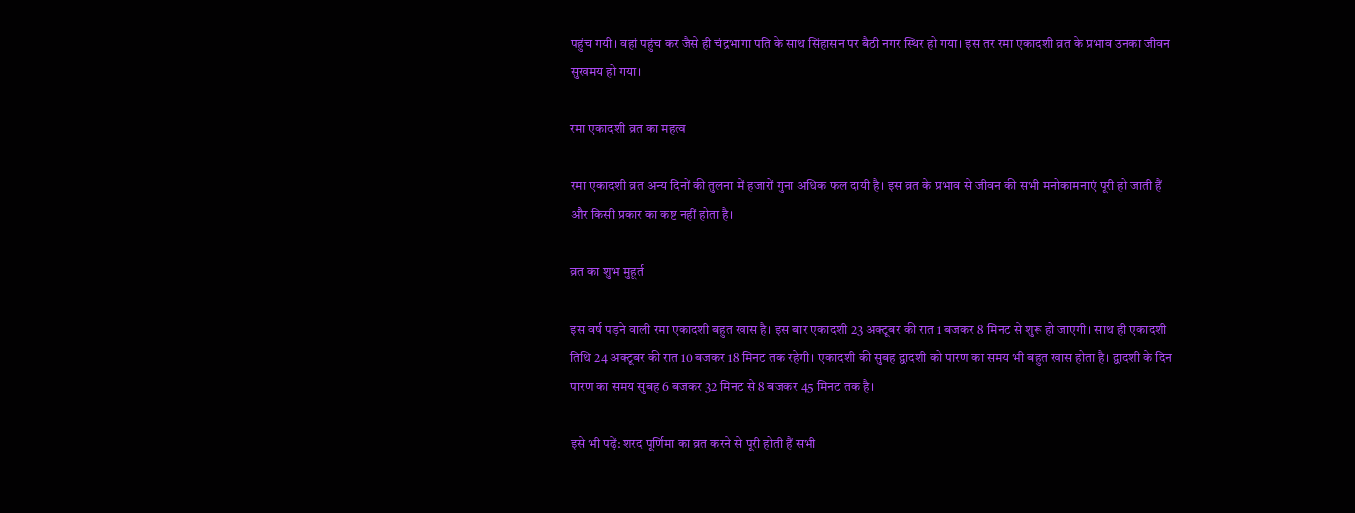पहुंच गयी। वहां पहुंच कर जैसे ही चंद्रभागा पति के साथ सिंहासन पर बैठी नगर स्थिर हो गया। इस तर रमा एकादशी व्रत के प्रभाव उनका जीवन सुखमय हो गया।

रमा एकादशी व्रत का महत्व

रमा एकादशी व्रत अन्य दिनों की तुलना में हजारों गुना अधिक फल दायी है। इस व्रत के प्रभाव से जीवन की सभी मनोकामनाएं पूरी हो जाती हैं और किसी प्रकार का कष्ट नहीं होता है।

व्रत का शुभ मुहूर्त

इस वर्ष पड़ने वाली रमा एकादशी बहुत खास है। इस बार एकादशी 23 अक्टूबर की रात 1 बजकर 8 मिनट से शुरू हो जाएगी। साथ ही एकादशी तिथि 24 अक्टूबर की रात 10 बजकर 18 मिनट तक रहेगी। एकादशी की सुबह द्वादशी को पारण का समय भी बहुत खास होता है। द्वादशी के दिन पारण का समय सुबह 6 बजकर 32 मिनट से 8 बजकर 45 मिनट तक है।

इसे भी पढ़ें: शरद पूर्णिमा का व्रत करने से पूरी होती हैं सभी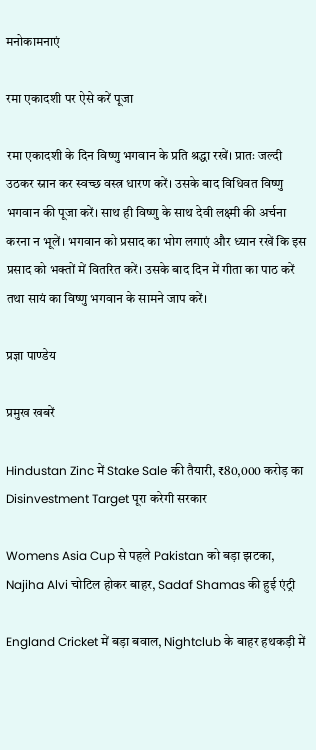मनोकामनाएं

रमा एकादशी पर ऐसे करें पूजा

रमा एकादशी के दिन विष्णु भगवान के प्रति श्रद्धा रखें। प्रातः जल्दी उठकर स्नान कर स्वच्छ वस्त्र धारण करें। उसके बाद विधिवत विष्णु भगवान की पूजा करें। साथ ही विष्णु के साथ देवी लक्ष्मी की अर्चना करना न भूलें। भगवान को प्रसाद का भोग लगाएं और ध्यान रखें कि इस प्रसाद को भक्तों में वितरित करें। उसके बाद दिन में गीता का पाठ करें तथा सायं का विष्णु भगवान के सामने जाप करें।

प्रज्ञा पाण्डेय

प्रमुख खबरें

Hindustan Zinc में Stake Sale की तैयारी, ₹80,000 करोड़ का Disinvestment Target पूरा करेगी सरकार

Womens Asia Cup से पहले Pakistan को बड़ा झटका, Najiha Alvi चोटिल होकर बाहर, Sadaf Shamas की हुई एंट्री

England Cricket में बड़ा बवाल, Nightclub के बाहर हथकड़ी में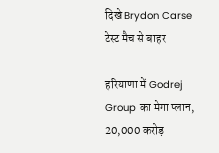दिखे Brydon Carse टेस्ट मैच से बाहर

हरियाणा में Godrej Group का मेगा प्लान, 20,000 करोड़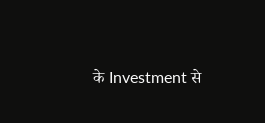के Investment से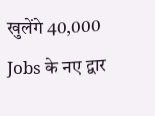खुलेंगे 40,000 Jobs के नए द्वार